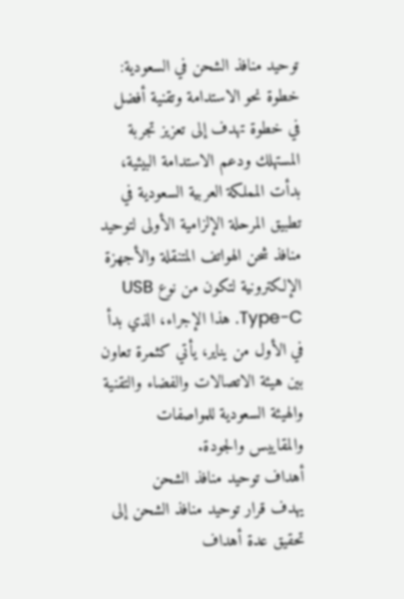توحيد منافذ الشحن في السعودية: خطوة نحو الاستدامة وتقنية أفضل
في خطوة تهدف إلى تعزيز تجربة المستهلك ودعم الاستدامة البيئية، بدأت المملكة العربية السعودية في تطبيق المرحلة الإلزامية الأولى لتوحيد منافذ شحن الهواتف المتنقلة والأجهزة الإلكترونية لتكون من نوع USB Type-C. هذا الإجراء، الذي بدأ في الأول من يناير، يأتي كثمرة تعاون بين هيئة الاتصالات والفضاء والتقنية والهيئة السعودية للمواصفات والمقاييس والجودة.
أهداف توحيد منافذ الشحن
يهدف قرار توحيد منافذ الشحن إلى تحقيق عدة أهداف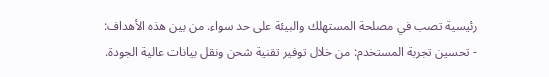رئيسية تصب في مصلحة المستهلك والبيئة على حد سواء. من بين هذه الأهداف:
- تحسين تجربة المستخدم: من خلال توفير تقنية شحن ونقل بيانات عالية الجودة.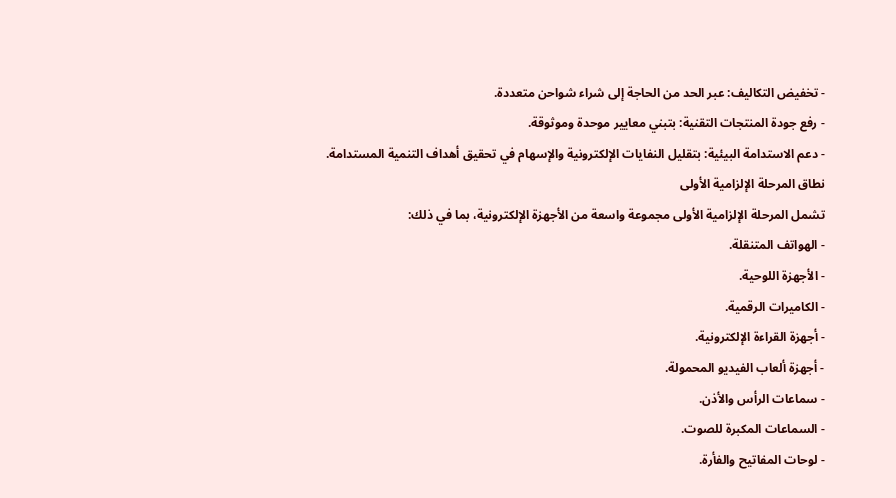- تخفيض التكاليف: عبر الحد من الحاجة إلى شراء شواحن متعددة.
- رفع جودة المنتجات التقنية: بتبني معايير موحدة وموثوقة.
- دعم الاستدامة البيئية: بتقليل النفايات الإلكترونية والإسهام في تحقيق أهداف التنمية المستدامة.
نطاق المرحلة الإلزامية الأولى
تشمل المرحلة الإلزامية الأولى مجموعة واسعة من الأجهزة الإلكترونية، بما في ذلك:
- الهواتف المتنقلة.
- الأجهزة اللوحية.
- الكاميرات الرقمية.
- أجهزة القراءة الإلكترونية.
- أجهزة ألعاب الفيديو المحمولة.
- سماعات الرأس والأذن.
- السماعات المكبرة للصوت.
- لوحات المفاتيح والفأرة.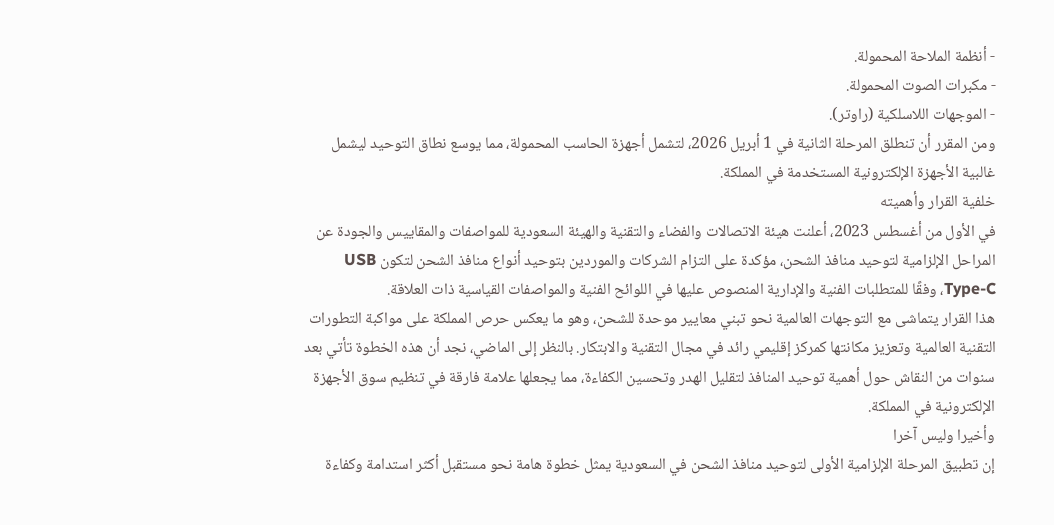- أنظمة الملاحة المحمولة.
- مكبرات الصوت المحمولة.
- الموجهات اللاسلكية (راوتر).
ومن المقرر أن تنطلق المرحلة الثانية في 1 أبريل 2026، لتشمل أجهزة الحاسب المحمولة، مما يوسع نطاق التوحيد ليشمل غالبية الأجهزة الإلكترونية المستخدمة في المملكة.
خلفية القرار وأهميته
في الأول من أغسطس 2023، أعلنت هيئة الاتصالات والفضاء والتقنية والهيئة السعودية للمواصفات والمقاييس والجودة عن المراحل الإلزامية لتوحيد منافذ الشحن، مؤكدة على التزام الشركات والموردين بتوحيد أنواع منافذ الشحن لتكون USB Type-C، وفقًا للمتطلبات الفنية والإدارية المنصوص عليها في اللوائح الفنية والمواصفات القياسية ذات العلاقة.
هذا القرار يتماشى مع التوجهات العالمية نحو تبني معايير موحدة للشحن، وهو ما يعكس حرص المملكة على مواكبة التطورات التقنية العالمية وتعزيز مكانتها كمركز إقليمي رائد في مجال التقنية والابتكار. بالنظر إلى الماضي، نجد أن هذه الخطوة تأتي بعد سنوات من النقاش حول أهمية توحيد المنافذ لتقليل الهدر وتحسين الكفاءة، مما يجعلها علامة فارقة في تنظيم سوق الأجهزة الإلكترونية في المملكة.
وأخيرا وليس آخرا
إن تطبيق المرحلة الإلزامية الأولى لتوحيد منافذ الشحن في السعودية يمثل خطوة هامة نحو مستقبل أكثر استدامة وكفاءة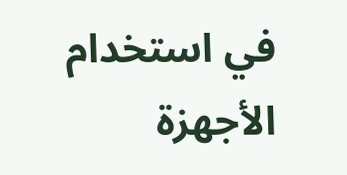في استخدام الأجهزة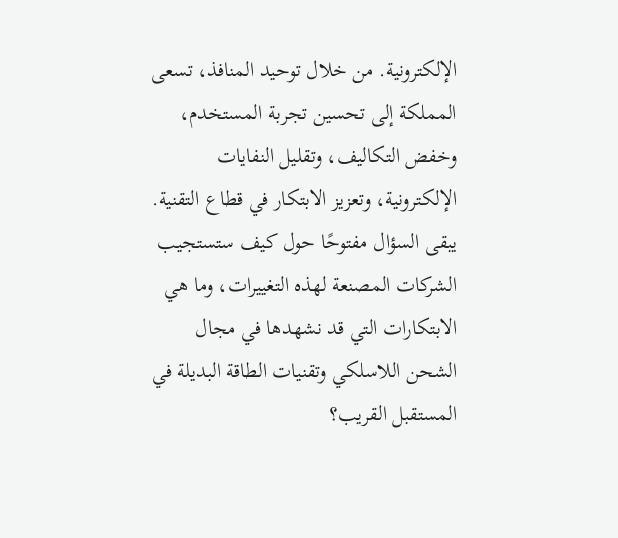الإلكترونية. من خلال توحيد المنافذ، تسعى المملكة إلى تحسين تجربة المستخدم، وخفض التكاليف، وتقليل النفايات الإلكترونية، وتعزيز الابتكار في قطاع التقنية. يبقى السؤال مفتوحًا حول كيف ستستجيب الشركات المصنعة لهذه التغييرات، وما هي الابتكارات التي قد نشهدها في مجال الشحن اللاسلكي وتقنيات الطاقة البديلة في المستقبل القريب؟